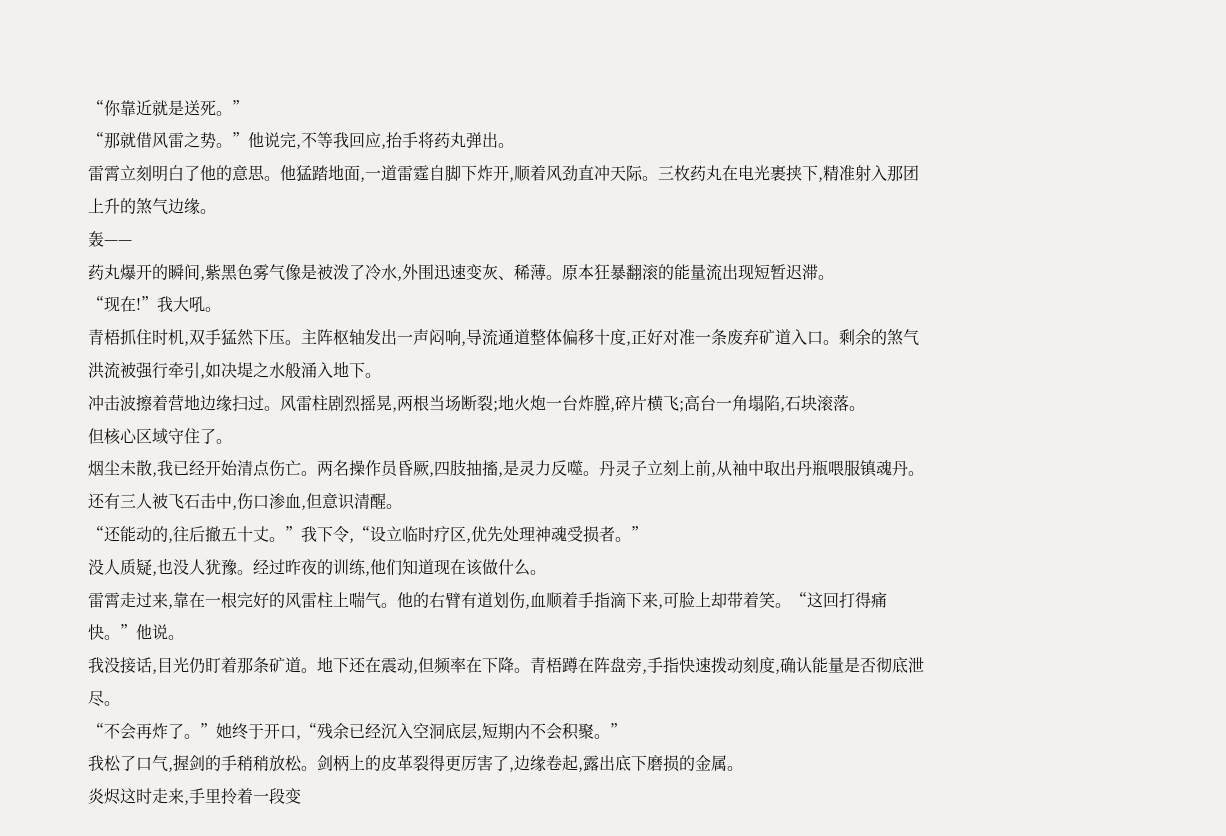“你靠近就是送死。”
“那就借风雷之势。”他说完,不等我回应,抬手将药丸弹出。
雷霄立刻明白了他的意思。他猛踏地面,一道雷霆自脚下炸开,顺着风劲直冲天际。三枚药丸在电光裹挟下,精准射入那团上升的煞气边缘。
轰——
药丸爆开的瞬间,紫黑色雾气像是被泼了冷水,外围迅速变灰、稀薄。原本狂暴翻滚的能量流出现短暂迟滞。
“现在!”我大吼。
青梧抓住时机,双手猛然下压。主阵枢轴发出一声闷响,导流通道整体偏移十度,正好对准一条废弃矿道入口。剩余的煞气洪流被强行牵引,如决堤之水般涌入地下。
冲击波擦着营地边缘扫过。风雷柱剧烈摇晃,两根当场断裂;地火炮一台炸膛,碎片横飞;高台一角塌陷,石块滚落。
但核心区域守住了。
烟尘未散,我已经开始清点伤亡。两名操作员昏厥,四肢抽搐,是灵力反噬。丹灵子立刻上前,从袖中取出丹瓶喂服镇魂丹。还有三人被飞石击中,伤口渗血,但意识清醒。
“还能动的,往后撤五十丈。”我下令,“设立临时疗区,优先处理神魂受损者。”
没人质疑,也没人犹豫。经过昨夜的训练,他们知道现在该做什么。
雷霄走过来,靠在一根完好的风雷柱上喘气。他的右臂有道划伤,血顺着手指滴下来,可脸上却带着笑。“这回打得痛快。”他说。
我没接话,目光仍盯着那条矿道。地下还在震动,但频率在下降。青梧蹲在阵盘旁,手指快速拨动刻度,确认能量是否彻底泄尽。
“不会再炸了。”她终于开口,“残余已经沉入空洞底层,短期内不会积聚。”
我松了口气,握剑的手稍稍放松。剑柄上的皮革裂得更厉害了,边缘卷起,露出底下磨损的金属。
炎烬这时走来,手里拎着一段变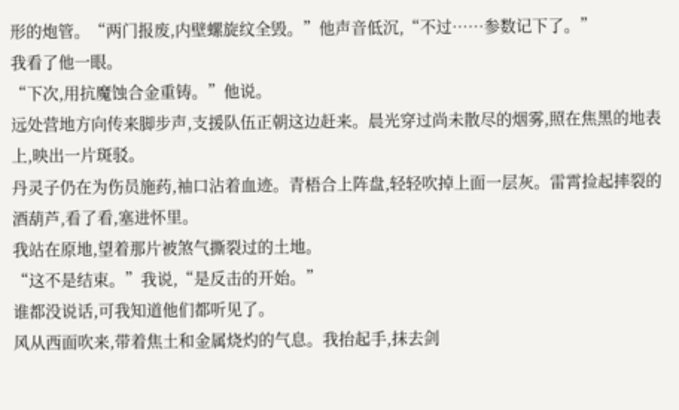形的炮管。“两门报废,内壁螺旋纹全毁。”他声音低沉,“不过……参数记下了。”
我看了他一眼。
“下次,用抗魔蚀合金重铸。”他说。
远处营地方向传来脚步声,支援队伍正朝这边赶来。晨光穿过尚未散尽的烟雾,照在焦黑的地表上,映出一片斑驳。
丹灵子仍在为伤员施药,袖口沾着血迹。青梧合上阵盘,轻轻吹掉上面一层灰。雷霄捡起摔裂的酒葫芦,看了看,塞进怀里。
我站在原地,望着那片被煞气撕裂过的土地。
“这不是结束。”我说,“是反击的开始。”
谁都没说话,可我知道他们都听见了。
风从西面吹来,带着焦土和金属烧灼的气息。我抬起手,抹去剑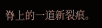脊上的一道新裂痕。